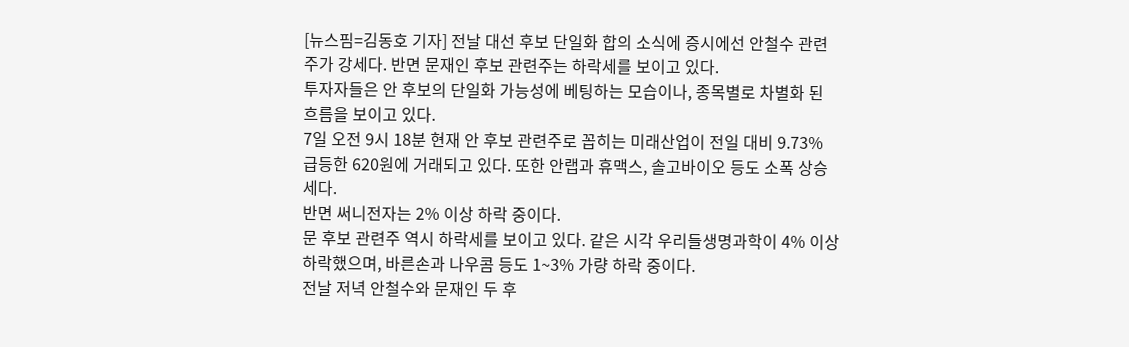[뉴스핌=김동호 기자] 전날 대선 후보 단일화 합의 소식에 증시에선 안철수 관련주가 강세다. 반면 문재인 후보 관련주는 하락세를 보이고 있다.
투자자들은 안 후보의 단일화 가능성에 베팅하는 모습이나, 종목별로 차별화 된 흐름을 보이고 있다.
7일 오전 9시 18분 현재 안 후보 관련주로 꼽히는 미래산업이 전일 대비 9.73% 급등한 620원에 거래되고 있다. 또한 안랩과 휴맥스, 솔고바이오 등도 소폭 상승세다.
반면 써니전자는 2% 이상 하락 중이다.
문 후보 관련주 역시 하락세를 보이고 있다. 같은 시각 우리들생명과학이 4% 이상 하락했으며, 바른손과 나우콤 등도 1~3% 가량 하락 중이다.
전날 저녁 안철수와 문재인 두 후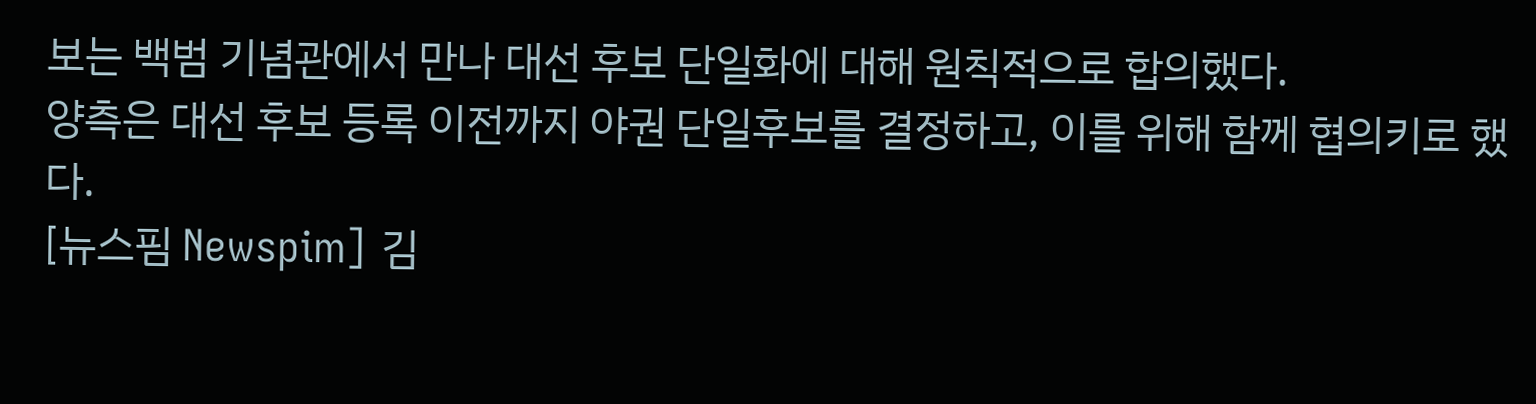보는 백범 기념관에서 만나 대선 후보 단일화에 대해 원칙적으로 합의했다.
양측은 대선 후보 등록 이전까지 야권 단일후보를 결정하고, 이를 위해 함께 협의키로 했다.
[뉴스핌 Newspim] 김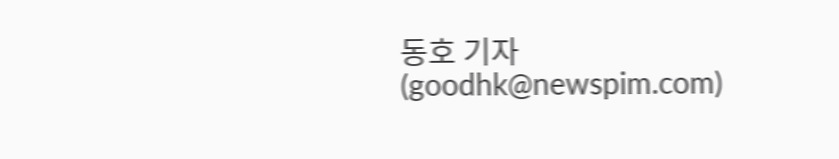동호 기자 (goodhk@newspim.com)